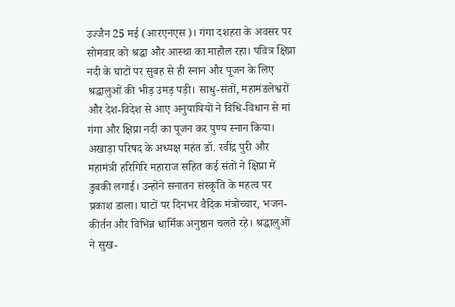उज्जैन 25 मई (आरएनएस)। गंगा दशहरा के अवसर पर सोमवार को श्रद्धा और आस्था का माहौल रहा। पवित्र क्षिप्रा नदी के घाटों पर सुबह से ही स्नान और पूजन के लिए श्रद्धालुओं की भीड़ उमड़ पड़ी। साधु-संतों, महामंडलेश्वरों और देश-विदेश से आए अनुयायियों ने विधि-विधान से मां गंगा और क्षिप्रा नदी का पूजन कर पुण्य स्नान किया।
अखाड़ा परिषद के अध्यक्ष महंत डॉ. रवींद्र पुरी और महामंत्री हरिगिरि महाराज सहित कई संतों ने क्षिप्रा में डुबकी लगाई। उन्होंने सनातन संस्कृति के महत्व पर प्रकाश डाला। घाटों पर दिनभर वैदिक मंत्रोच्चार, भजन-कीर्तन और विभिन्न धार्मिक अनुष्ठान चलते रहे। श्रद्धालुओं ने सुख-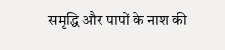समृद्धि और पापों के नाश की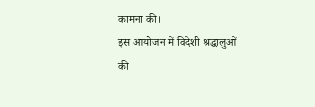कामना की।
इस आयोजन में विदेशी श्रद्धालुओं की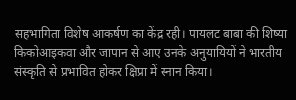सहभागिता विशेष आकर्षण का केंद्र रही। पायलट बाबा की शिष्या किकोआइकवा और जापान से आए उनके अनुयायियों ने भारतीय संस्कृति से प्रभावित होकर क्षिप्रा में स्नान किया।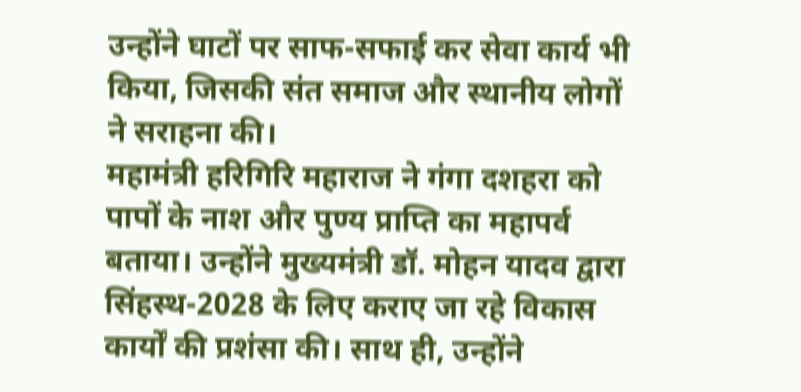उन्होंने घाटों पर साफ-सफाई कर सेवा कार्य भी किया, जिसकी संत समाज और स्थानीय लोगों ने सराहना की।
महामंत्री हरिगिरि महाराज ने गंगा दशहरा को पापों के नाश और पुण्य प्राप्ति का महापर्व बताया। उन्होंने मुख्यमंत्री डॉ. मोहन यादव द्वारा सिंहस्थ-2028 के लिए कराए जा रहे विकास कार्यों की प्रशंसा की। साथ ही, उन्होंने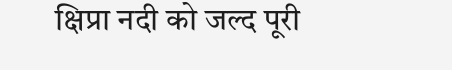क्षिप्रा नदी को जल्द पूरी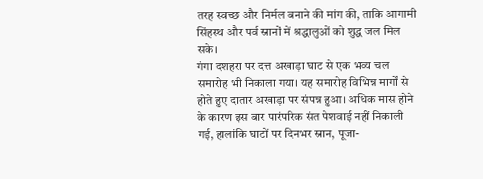तरह स्वच्छ और निर्मल बनाने की मांग की, ताकि आगामी सिंहस्थ और पर्व स्नानों में श्रद्धालुओं को शुद्ध जल मिल सके।
गंगा दशहरा पर दत्त अखाड़ा घाट से एक भव्य चल समारोह भी निकाला गया। यह समारोह विभिन्न मार्गों से होते हुए दातार अखाड़ा पर संपन्न हुआ। अधिक मास होने के कारण इस बार पारंपरिक संत पेशवाई नहीं निकाली गई, हालांकि घाटों पर दिनभर स्नान, पूजा-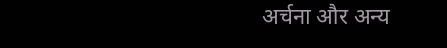अर्चना और अन्य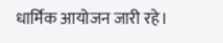धार्मिक आयोजन जारी रहे।